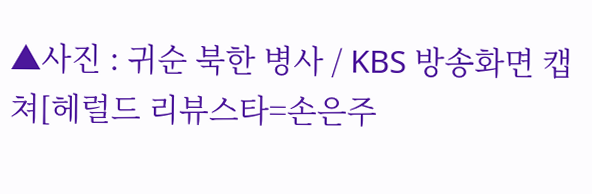▲사진 : 귀순 북한 병사 / KBS 방송화면 캡쳐[헤럴드 리뷰스타=손은주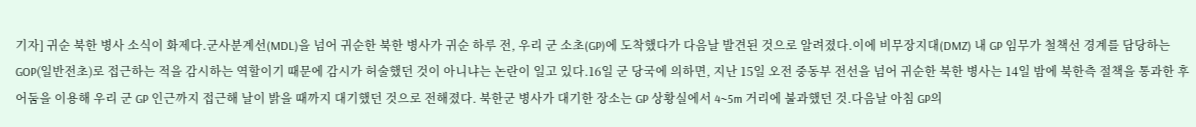기자] 귀순 북한 병사 소식이 화제다.군사분계선(MDL)을 넘어 귀순한 북한 병사가 귀순 하루 전, 우리 군 소초(GP)에 도착했다가 다음날 발견된 것으로 알려졌다.이에 비무장지대(DMZ) 내 GP 임무가 철책선 경계를 담당하는 GOP(일반전초)로 접근하는 적을 감시하는 역할이기 때문에 감시가 허술했던 것이 아니냐는 논란이 일고 있다.16일 군 당국에 의하면, 지난 15일 오전 중동부 전선을 넘어 귀순한 북한 병사는 14일 밤에 북한측 절책을 통과한 후 어둠을 이용해 우리 군 GP 인근까지 접근해 날이 밝을 때까지 대기했던 것으로 전해졌다. 북한군 병사가 대기한 장소는 GP 상황실에서 4~5m 거리에 불과했던 것.다음날 아침 GP의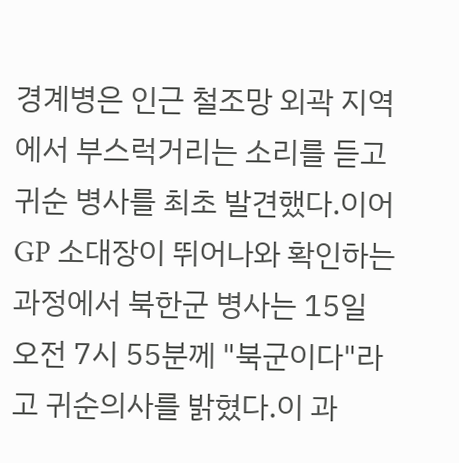경계병은 인근 철조망 외곽 지역에서 부스럭거리는 소리를 듣고 귀순 병사를 최초 발견했다.이어 GP 소대장이 뛰어나와 확인하는 과정에서 북한군 병사는 15일 오전 7시 55분께 "북군이다"라고 귀순의사를 밝혔다.이 과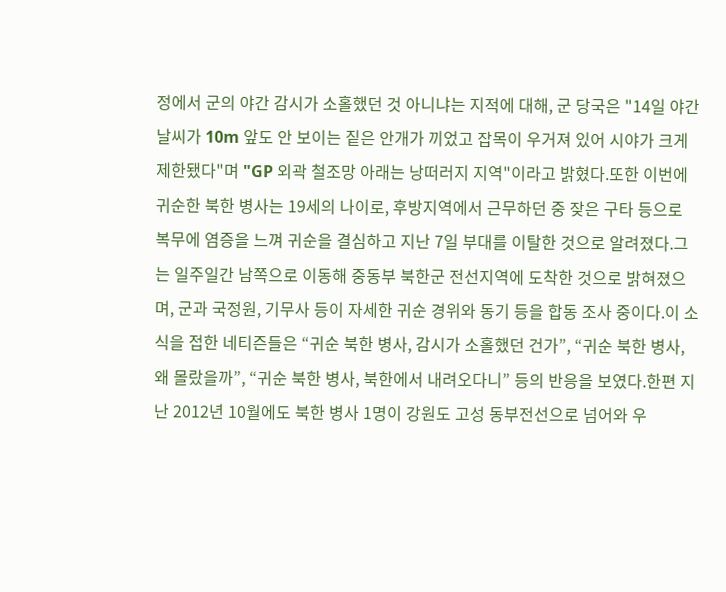정에서 군의 야간 감시가 소홀했던 것 아니냐는 지적에 대해, 군 당국은 "14일 야간 날씨가 10m 앞도 안 보이는 짙은 안개가 끼었고 잡목이 우거져 있어 시야가 크게 제한됐다"며 "GP 외곽 철조망 아래는 낭떠러지 지역"이라고 밝혔다.또한 이번에 귀순한 북한 병사는 19세의 나이로, 후방지역에서 근무하던 중 잦은 구타 등으로 복무에 염증을 느껴 귀순을 결심하고 지난 7일 부대를 이탈한 것으로 알려졌다.그는 일주일간 남쪽으로 이동해 중동부 북한군 전선지역에 도착한 것으로 밝혀졌으며, 군과 국정원, 기무사 등이 자세한 귀순 경위와 동기 등을 합동 조사 중이다.이 소식을 접한 네티즌들은 “귀순 북한 병사, 감시가 소홀했던 건가”, “귀순 북한 병사, 왜 몰랐을까”, “귀순 북한 병사, 북한에서 내려오다니” 등의 반응을 보였다.한편 지난 2012년 10월에도 북한 병사 1명이 강원도 고성 동부전선으로 넘어와 우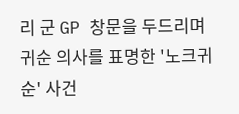리 군 GP 창문을 두드리며 귀순 의사를 표명한 '노크귀순' 사건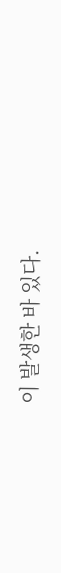이 발생한 바 있다.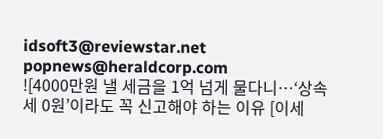idsoft3@reviewstar.net
popnews@heraldcorp.com
![4000만원 낼 세금을 1억 넘게 물다니…‘상속세 0원’이라도 꼭 신고해야 하는 이유 [이세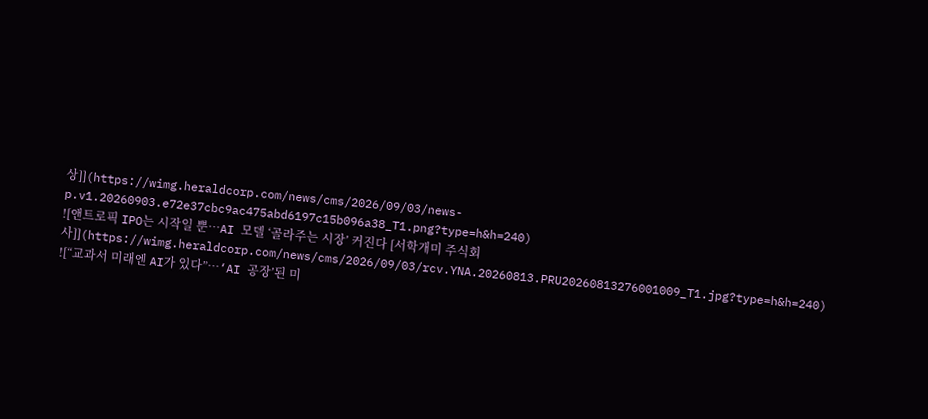상]](https://wimg.heraldcorp.com/news/cms/2026/09/03/news-p.v1.20260903.e72e37cbc9ac475abd6197c15b096a38_T1.png?type=h&h=240)
![앤트로픽 IPO는 시작일 뿐…AI 모델 ‘골라주는 시장’ 커진다 [서학개미 주식회사]](https://wimg.heraldcorp.com/news/cms/2026/09/03/rcv.YNA.20260813.PRU20260813276001009_T1.jpg?type=h&h=240)
![“교과서 미래엔 AI가 있다”…‘AI 공장’된 미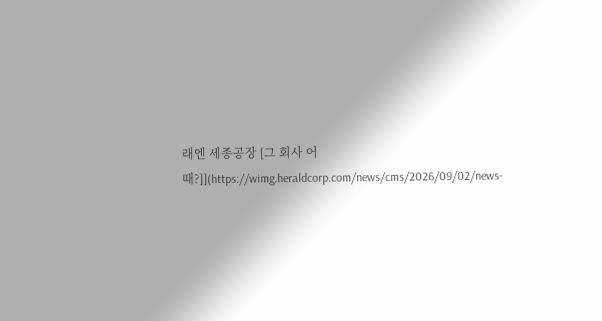래엔 세종공장 [그 회사 어때?]](https://wimg.heraldcorp.com/news/cms/2026/09/02/news-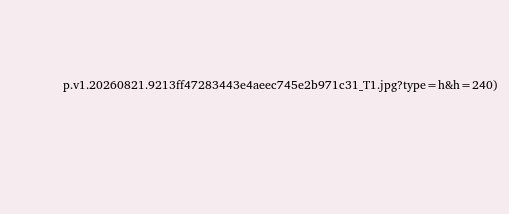p.v1.20260821.9213ff47283443e4aeec745e2b971c31_T1.jpg?type=h&h=240)